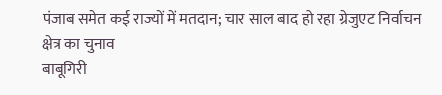पंजाब समेत कई राज्यों में मतदान; चार साल बाद हो रहा ग्रेजुएट निर्वाचन क्षेत्र का चुनाव
बाबूगिरी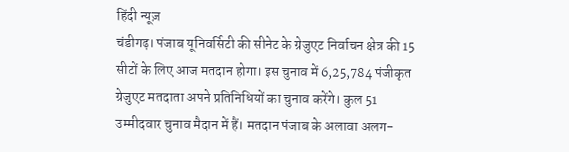हिंदी न्यूज़
चंडीगढ़। पंजाब यूनिवर्सिटी की सीनेट के ग्रेजुएट निर्वाचन क्षेत्र की 15 सीटों के लिए आज मतदान होगा। इस चुनाव में 6,25,784 पंजीकृत ग्रेजुएट मतदाता अपने प्रतिनिधियों का चुनाव करेंगे। कुल 51 उम्मीदवार चुनाव मैदान में हैं। मतदान पंजाब के अलावा अलग-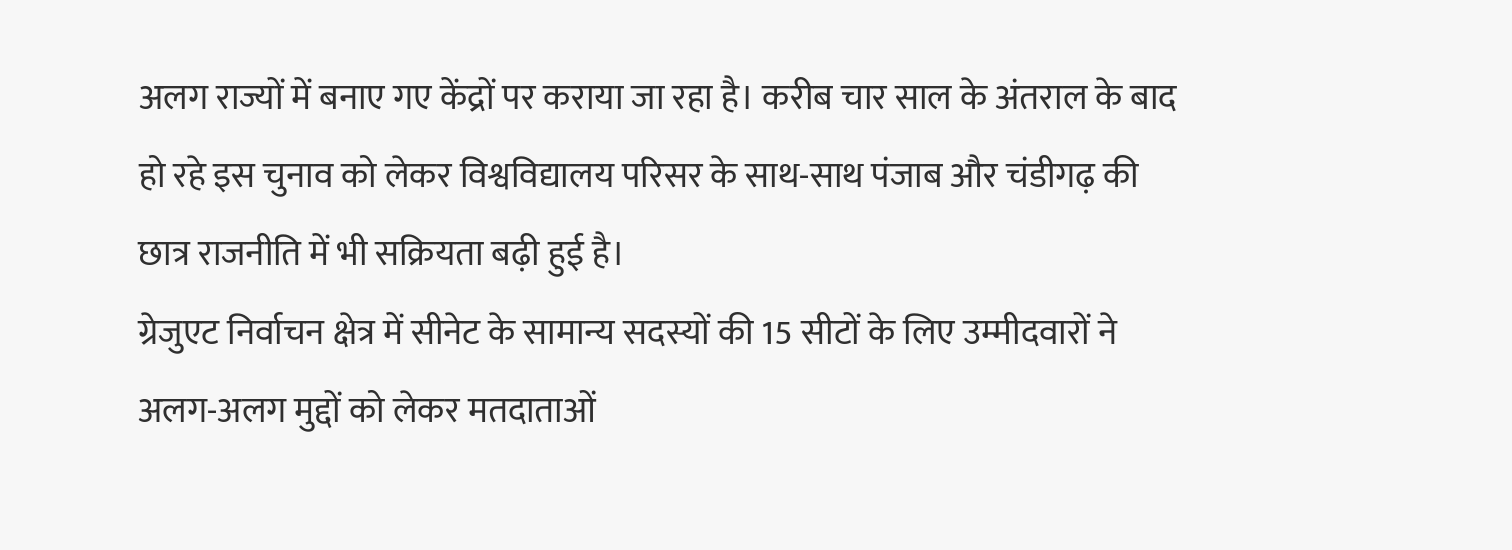अलग राज्यों में बनाए गए केंद्रों पर कराया जा रहा है। करीब चार साल के अंतराल के बाद हो रहे इस चुनाव को लेकर विश्वविद्यालय परिसर के साथ-साथ पंजाब और चंडीगढ़ की छात्र राजनीति में भी सक्रियता बढ़ी हुई है।
ग्रेजुएट निर्वाचन क्षेत्र में सीनेट के सामान्य सदस्यों की 15 सीटों के लिए उम्मीदवारों ने अलग-अलग मुद्दों को लेकर मतदाताओं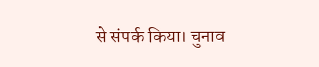से संपर्क किया। चुनाव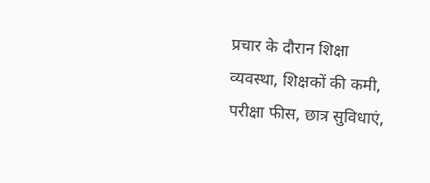प्रचार के दौरान शिक्षा व्यवस्था, शिक्षकों की कमी, परीक्षा फीस, छात्र सुविधाएं,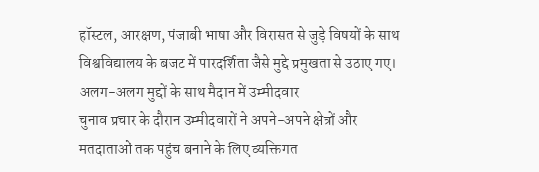हॉस्टल, आरक्षण, पंजाबी भाषा और विरासत से जुड़े विषयों के साथ विश्वविद्यालय के बजट में पारदर्शिता जैसे मुद्दे प्रमुखता से उठाए गए।
अलग-अलग मुद्दों के साथ मैदान में उम्मीदवार
चुनाव प्रचार के दौरान उम्मीदवारों ने अपने-अपने क्षेत्रों और मतदाताओं तक पहुंच बनाने के लिए व्यक्तिगत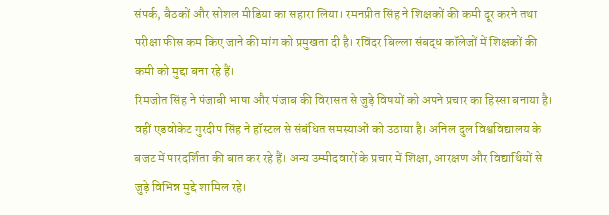संपर्क, बैठकों और सोशल मीडिया का सहारा लिया। रमनप्रीत सिंह ने शिक्षकों की कमी दूर करने तथा परीक्षा फीस कम किए जाने की मांग को प्रमुखता दी है। रविंदर बिल्ला संबद्ध कॉलेजों में शिक्षकों की कमी को मुद्दा बना रहे हैं।
रिमजोत सिंह ने पंजाबी भाषा और पंजाब की विरासत से जुड़े विषयों को अपने प्रचार का हिस्सा बनाया है। वहीं एडवोकेट गुरदीप सिंह ने हॉस्टल से संबंधित समस्याओं को उठाया है। अनिल दुल विश्वविद्यालय के बजट में पारदर्शिता की बात कर रहे हैं। अन्य उम्मीदवारों के प्रचार में शिक्षा, आरक्षण और विद्यार्थियों से जुड़े विभिन्न मुद्दे शामिल रहे।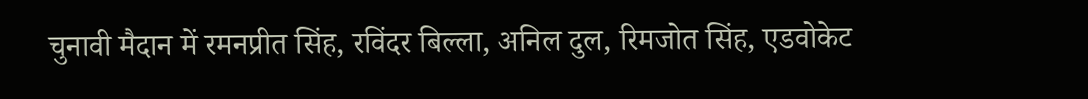चुनावी मैदान में रमनप्रीत सिंह, रविंदर बिल्ला, अनिल दुल, रिमजोत सिंह, एडवोकेट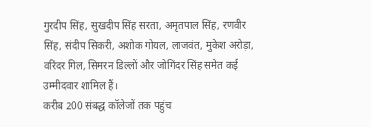गुरदीप सिंह, सुखदीप सिंह सरता, अमृतपाल सिंह, रणवीर सिंह, संदीप सिकरी, अशोक गोयल, लाजवंत, मुकेश अरोड़ा, वरिंदर गिल, सिमरन डिल्लों और जोगिंदर सिंह समेत कई उम्मीदवार शामिल हैं।
करीब 200 संबद्ध कॉलेजों तक पहुंच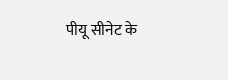पीयू सीनेट के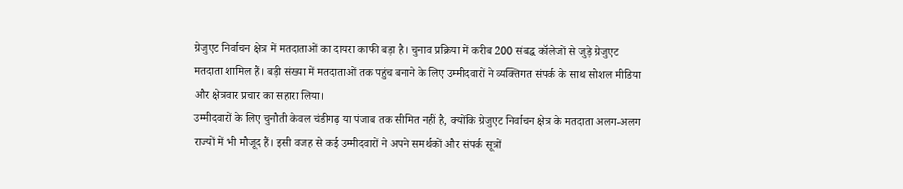ग्रेजुएट निर्वाचन क्षेत्र में मतदाताओं का दायरा काफी बड़ा है। चुनाव प्रक्रिया में करीब 200 संबद्ध कॉलेजों से जुड़े ग्रेजुएट मतदाता शामिल हैं। बड़ी संख्या में मतदाताओं तक पहुंच बनाने के लिए उम्मीदवारों ने व्यक्तिगत संपर्क के साथ सोशल मीडिया और क्षेत्रवार प्रचार का सहारा लिया।
उम्मीदवारों के लिए चुनौती केवल चंडीगढ़ या पंजाब तक सीमित नहीं है, क्योंकि ग्रेजुएट निर्वाचन क्षेत्र के मतदाता अलग-अलग राज्यों में भी मौजूद हैं। इसी वजह से कई उम्मीदवारों ने अपने समर्थकों और संपर्क सूत्रों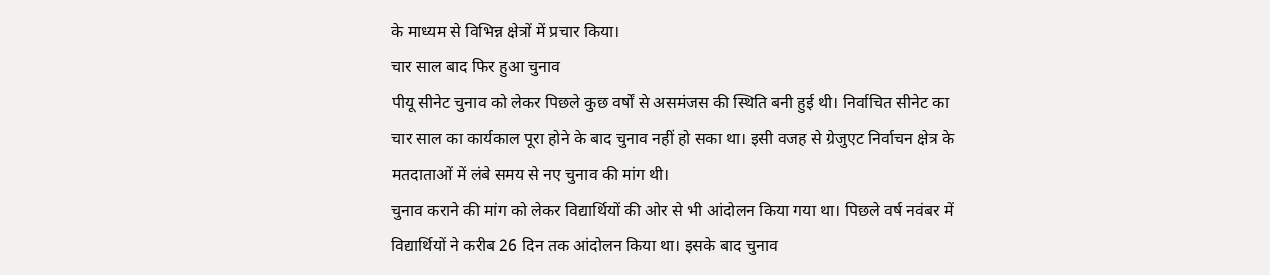के माध्यम से विभिन्न क्षेत्रों में प्रचार किया।
चार साल बाद फिर हुआ चुनाव
पीयू सीनेट चुनाव को लेकर पिछले कुछ वर्षों से असमंजस की स्थिति बनी हुई थी। निर्वाचित सीनेट का चार साल का कार्यकाल पूरा होने के बाद चुनाव नहीं हो सका था। इसी वजह से ग्रेजुएट निर्वाचन क्षेत्र के मतदाताओं में लंबे समय से नए चुनाव की मांग थी।
चुनाव कराने की मांग को लेकर विद्यार्थियों की ओर से भी आंदोलन किया गया था। पिछले वर्ष नवंबर में विद्यार्थियों ने करीब 26 दिन तक आंदोलन किया था। इसके बाद चुनाव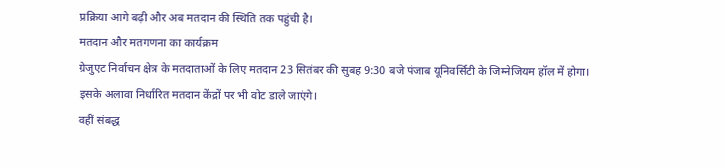प्रक्रिया आगे बढ़ी और अब मतदान की स्थिति तक पहुंची है।
मतदान और मतगणना का कार्यक्रम
ग्रेजुएट निर्वाचन क्षेत्र के मतदाताओं के लिए मतदान 23 सितंबर की सुबह 9:30 बजे पंजाब यूनिवर्सिटी के जिम्नेजियम हॉल में होगा। इसके अलावा निर्धारित मतदान केंद्रों पर भी वोट डाले जाएंगे।
वहीं संबद्ध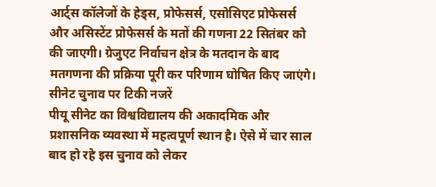आर्ट्स कॉलेजों के हेड्स, प्रोफेसर्स, एसोसिएट प्रोफेसर्स और असिस्टेंट प्रोफेसर्स के मतों की गणना 22 सितंबर को की जाएगी। ग्रेजुएट निर्वाचन क्षेत्र के मतदान के बाद मतगणना की प्रक्रिया पूरी कर परिणाम घोषित किए जाएंगे।
सीनेट चुनाव पर टिकी नजरें
पीयू सीनेट का विश्वविद्यालय की अकादमिक और प्रशासनिक व्यवस्था में महत्वपूर्ण स्थान है। ऐसे में चार साल बाद हो रहे इस चुनाव को लेकर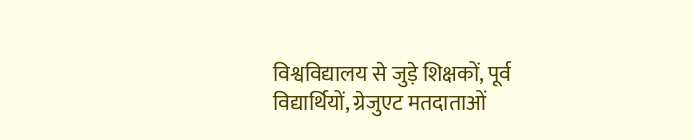विश्वविद्यालय से जुड़े शिक्षकों, पूर्व विद्यार्थियों, ग्रेजुएट मतदाताओं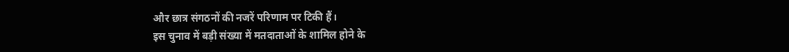और छात्र संगठनों की नजरें परिणाम पर टिकी हैं।
इस चुनाव में बड़ी संख्या में मतदाताओं के शामिल होने के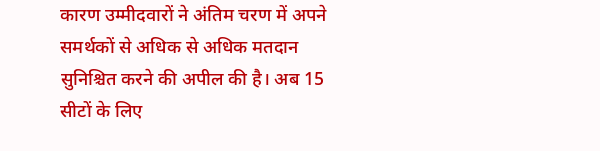कारण उम्मीदवारों ने अंतिम चरण में अपने समर्थकों से अधिक से अधिक मतदान सुनिश्चित करने की अपील की है। अब 15 सीटों के लिए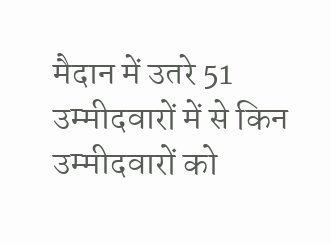मैदान में उतरे 51 उम्मीदवारों में से किन उम्मीदवारों को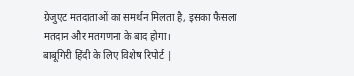ग्रेजुएट मतदाताओं का समर्थन मिलता है, इसका फैसला मतदान और मतगणना के बाद होगा।
बाबूगिरी हिंदी के लिए विशेष रिपोर्ट |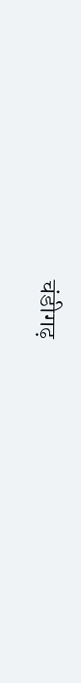चंडीगढ़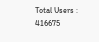Total Users : 416675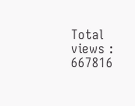Total views : 667816